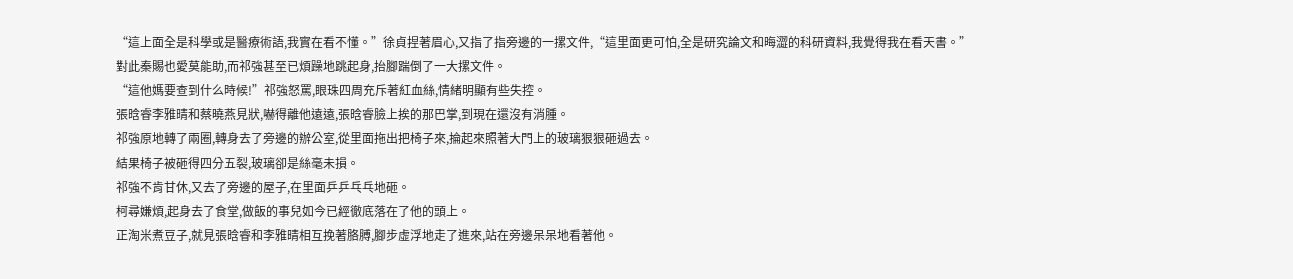“這上面全是科學或是醫療術語,我實在看不懂。”徐貞捏著眉心,又指了指旁邊的一摞文件,“這里面更可怕,全是研究論文和晦澀的科研資料,我覺得我在看天書。”
對此秦賜也愛莫能助,而祁強甚至已煩躁地跳起身,抬腳踹倒了一大摞文件。
“這他媽要查到什么時候!”祁強怒罵,眼珠四周充斥著紅血絲,情緒明顯有些失控。
張晗睿李雅晴和蔡曉燕見狀,嚇得離他遠遠,張晗睿臉上挨的那巴掌,到現在還沒有消腫。
祁強原地轉了兩圈,轉身去了旁邊的辦公室,從里面拖出把椅子來,掄起來照著大門上的玻璃狠狠砸過去。
結果椅子被砸得四分五裂,玻璃卻是絲毫未損。
祁強不肯甘休,又去了旁邊的屋子,在里面乒乒乓乓地砸。
柯尋嫌煩,起身去了食堂,做飯的事兒如今已經徹底落在了他的頭上。
正淘米煮豆子,就見張晗睿和李雅晴相互挽著胳膊,腳步虛浮地走了進來,站在旁邊呆呆地看著他。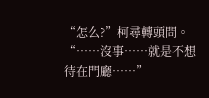“怎么?”柯尋轉頭問。
“……沒事……就是不想待在門廳……”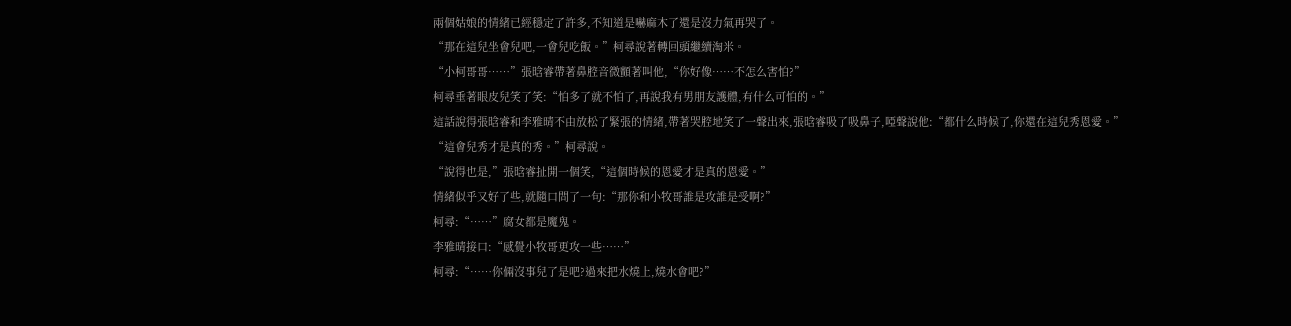兩個姑娘的情緒已經穩定了許多,不知道是嚇麻木了還是沒力氣再哭了。
“那在這兒坐會兒吧,一會兒吃飯。”柯尋說著轉回頭繼續淘米。
“小柯哥哥……”張晗睿帶著鼻腔音微顫著叫他,“你好像……不怎么害怕?”
柯尋垂著眼皮兒笑了笑:“怕多了就不怕了,再說我有男朋友護體,有什么可怕的。”
這話說得張晗睿和李雅晴不由放松了緊張的情緒,帶著哭腔地笑了一聲出來,張晗睿吸了吸鼻子,啞聲說他:“都什么時候了,你還在這兒秀恩愛。”
“這會兒秀才是真的秀。”柯尋說。
“說得也是,”張晗睿扯開一個笑,“這個時候的恩愛才是真的恩愛。”
情緒似乎又好了些,就隨口問了一句:“那你和小牧哥誰是攻誰是受啊?”
柯尋:“……”腐女都是魔鬼。
李雅晴接口:“感覺小牧哥更攻一些……”
柯尋:“……你倆沒事兒了是吧?過來把水燒上,燒水會吧?”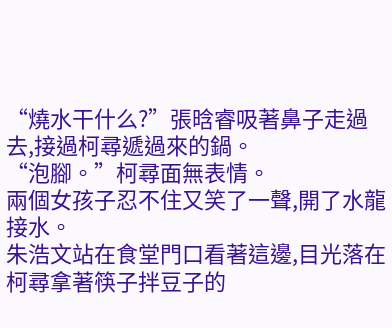“燒水干什么?”張晗睿吸著鼻子走過去,接過柯尋遞過來的鍋。
“泡腳。”柯尋面無表情。
兩個女孩子忍不住又笑了一聲,開了水龍接水。
朱浩文站在食堂門口看著這邊,目光落在柯尋拿著筷子拌豆子的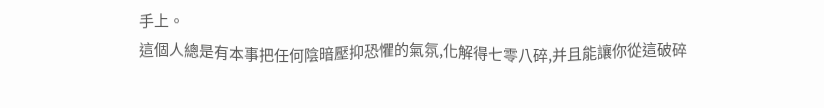手上。
這個人總是有本事把任何陰暗壓抑恐懼的氣氛,化解得七零八碎,并且能讓你從這破碎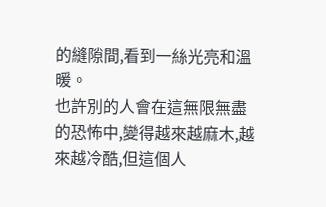的縫隙間,看到一絲光亮和溫暖。
也許別的人會在這無限無盡的恐怖中,變得越來越麻木,越來越冷酷,但這個人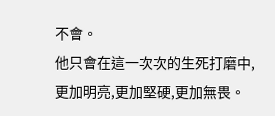不會。
他只會在這一次次的生死打磨中,更加明亮,更加堅硬,更加無畏。